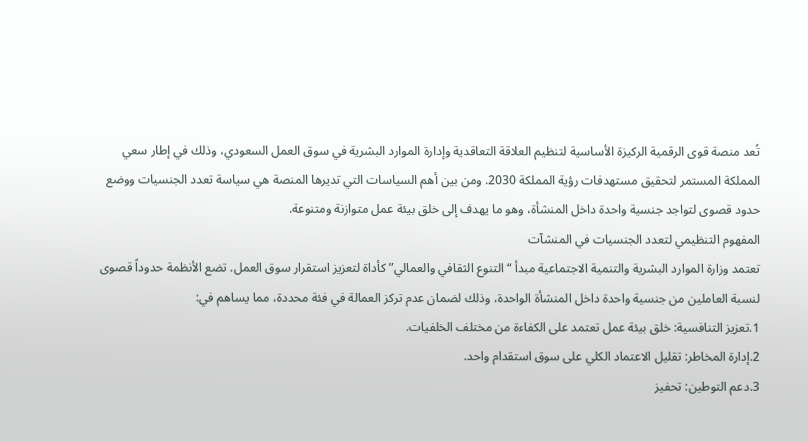تُعد منصة قوى الرقمية الركيزة الأساسية لتنظيم العلاقة التعاقدية وإدارة الموارد البشرية في سوق العمل السعودي، وذلك في إطار سعي المملكة المستمر لتحقيق مستهدفات رؤية المملكة 2030. ومن بين أهم السياسات التي تديرها المنصة هي سياسة تعدد الجنسيات ووضع حدود قصوى لتواجد جنسية واحدة داخل المنشأة، وهو ما يهدف إلى خلق بيئة عمل متوازنة ومتنوعة.
المفهوم التنظيمي لتعدد الجنسيات في المنشآت
تعتمد وزارة الموارد البشرية والتنمية الاجتماعية مبدأ “التنوع الثقافي والعمالي” كأداة لتعزيز استقرار سوق العمل. تضع الأنظمة حدوداً قصوى لنسبة العاملين من جنسية واحدة داخل المنشأة الواحدة، وذلك لضمان عدم تركز العمالة في فئة محددة، مما يساهم في:
1.تعزيز التنافسية: خلق بيئة عمل تعتمد على الكفاءة من مختلف الخلفيات.
2.إدارة المخاطر: تقليل الاعتماد الكلي على سوق استقدام واحد.
3.دعم التوطين: تحفيز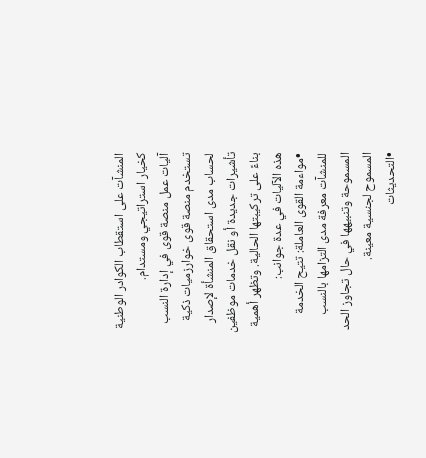المنشآت على استقطاب الكوادر الوطنية كخيار استراتيجي ومستدام.
آليات عمل منصة قوى في إدارة النسب
تستخدم منصة قوى خوارزميات ذكية لحساب مدى استحقاق المنشأة لإصدار تأشيرات جديدة أو نقل خدمات موظفين بناءً على تركيبتها الحالية. وتظهر أهمية هذه الآليات في عدة جوانب:
•مواءمة القوى العاملة: تتيح الخدمة للمنشآت معرفة مدى التزامها بالنسب المسموحة وتنبيهها في حال تجاوز الحد المسموح لجنسية معينة.
•التحديثات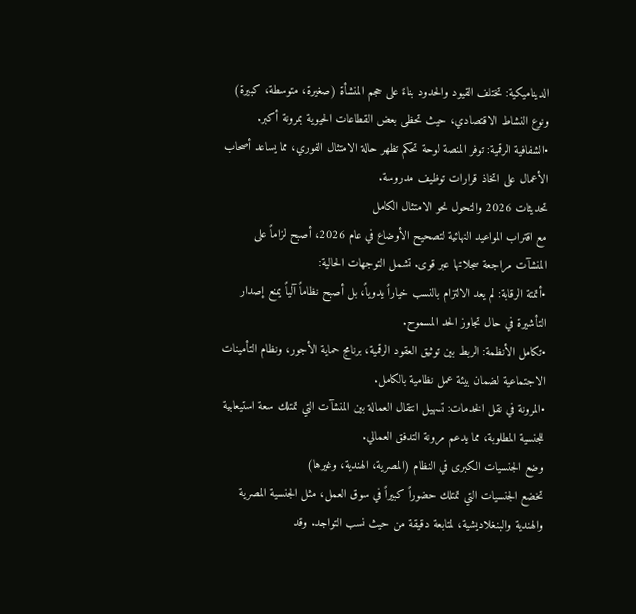الديناميكية: تختلف القيود والحدود بناءً على حجم المنشأة (صغيرة، متوسطة، كبيرة) ونوع النشاط الاقتصادي، حيث تحظى بعض القطاعات الحيوية بمرونة أكبر.
•الشفافية الرقمية: توفر المنصة لوحة تحكم تظهر حالة الامتثال الفوري، مما يساعد أصحاب الأعمال على اتخاذ قرارات توظيف مدروسة.
تحديثات 2026 والتحول نحو الامتثال الكامل
مع اقتراب المواعيد النهائية لتصحيح الأوضاع في عام 2026، أصبح لزاماً على المنشآت مراجعة سجلاتها عبر قوى. تشمل التوجهات الحالية:
•أتمتة الرقابة: لم يعد الالتزام بالنسب خياراً يدوياً، بل أصبح نظاماً آلياً يمنع إصدار التأشيرة في حال تجاوز الحد المسموح.
•تكامل الأنظمة: الربط بين توثيق العقود الرقمية، برنامج حماية الأجور، ونظام التأمينات الاجتماعية لضمان بيئة عمل نظامية بالكامل.
•المرونة في نقل الخدمات: تسهيل انتقال العمالة بين المنشآت التي تمتلك سعة استيعابية للجنسية المطلوبة، مما يدعم مرونة التدفق العمالي.
وضع الجنسيات الكبرى في النظام (المصرية، الهندية، وغيرها)
تخضع الجنسيات التي تمتلك حضوراً كبيراً في سوق العمل، مثل الجنسية المصرية والهندية والبنغلاديشية، لمتابعة دقيقة من حيث نسب التواجد. وقد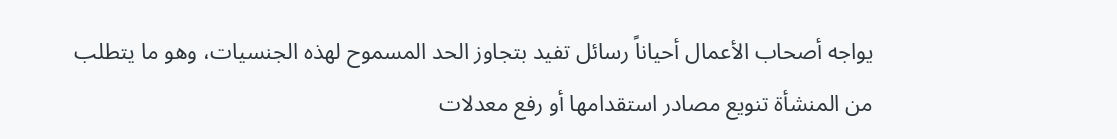يواجه أصحاب الأعمال أحياناً رسائل تفيد بتجاوز الحد المسموح لهذه الجنسيات، وهو ما يتطلب من المنشأة تنويع مصادر استقدامها أو رفع معدلات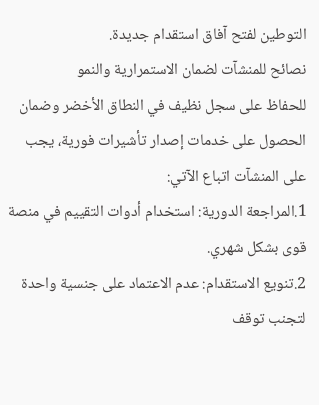التوطين لفتح آفاق استقدام جديدة.
نصائح للمنشآت لضمان الاستمرارية والنمو
للحفاظ على سجل نظيف في النطاق الأخضر وضمان الحصول على خدمات إصدار تأشيرات فورية، يجب على المنشآت اتباع الآتي:
1.المراجعة الدورية: استخدام أدوات التقييم في منصة قوى بشكل شهري.
2.تنويع الاستقدام: عدم الاعتماد على جنسية واحدة لتجنب توقف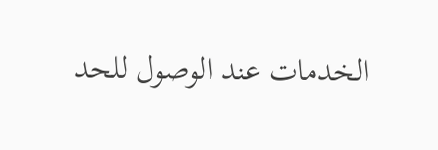الخدمات عند الوصول للحد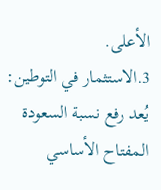الأعلى.
3.الاستثمار في التوطين: يُعد رفع نسبة السعودة المفتاح الأساسي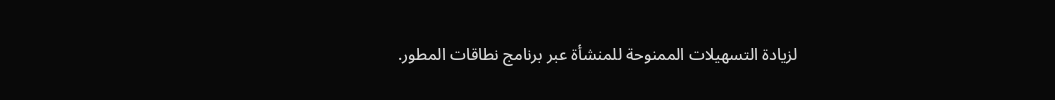لزيادة التسهيلات الممنوحة للمنشأة عبر برنامج نطاقات المطور.